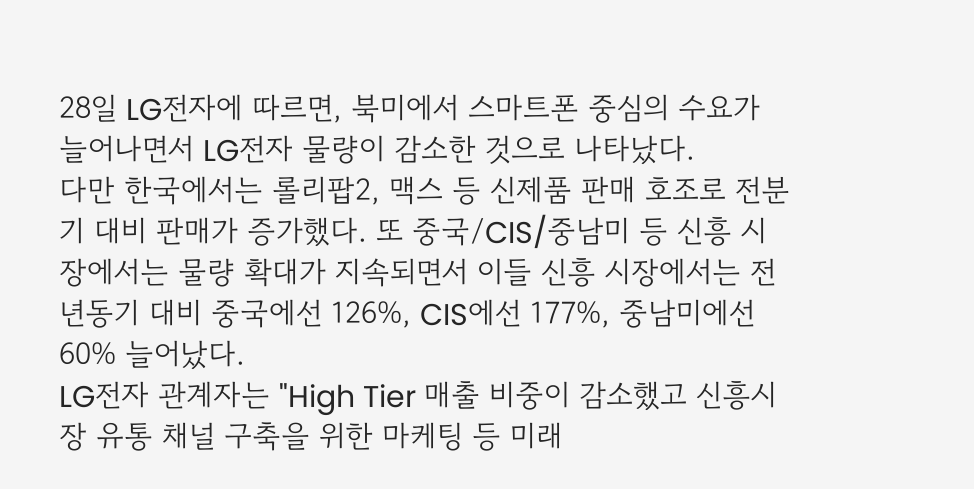28일 LG전자에 따르면, 북미에서 스마트폰 중심의 수요가 늘어나면서 LG전자 물량이 감소한 것으로 나타났다.
다만 한국에서는 롤리팝2, 맥스 등 신제품 판매 호조로 전분기 대비 판매가 증가했다. 또 중국/CIS/중남미 등 신흥 시장에서는 물량 확대가 지속되면서 이들 신흥 시장에서는 전년동기 대비 중국에선 126%, CIS에선 177%, 중남미에선 60% 늘어났다.
LG전자 관계자는 "High Tier 매출 비중이 감소했고 신흥시장 유통 채널 구축을 위한 마케팅 등 미래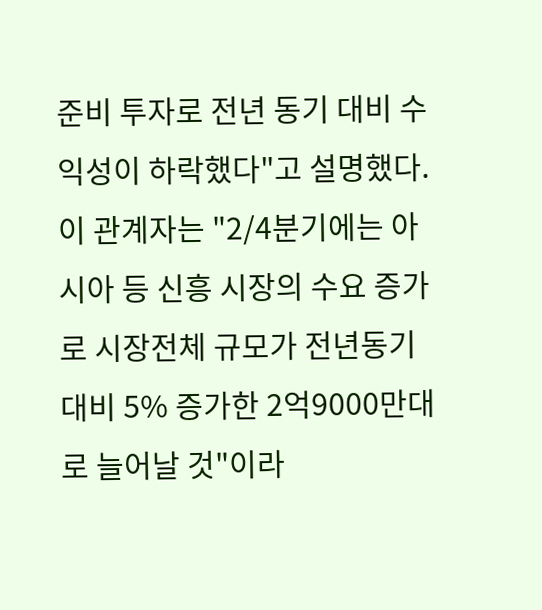준비 투자로 전년 동기 대비 수익성이 하락했다"고 설명했다.
이 관계자는 "2/4분기에는 아시아 등 신흥 시장의 수요 증가로 시장전체 규모가 전년동기 대비 5% 증가한 2억9000만대로 늘어날 것"이라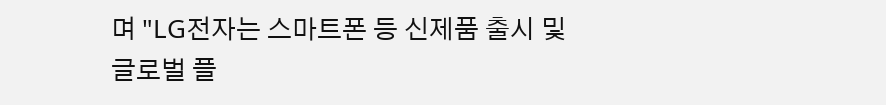며 "LG전자는 스마트폰 등 신제품 출시 및 글로벌 플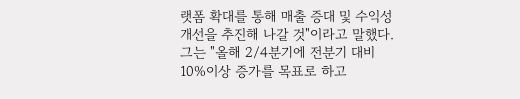랫폼 확대를 통해 매출 증대 및 수익성 개선을 추진해 나갈 것"이라고 말했다.
그는 "올해 2/4분기에 전분기 대비 10%이상 증가를 목표로 하고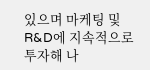있으며 마케팅 및 R&D에 지속적으로 투자해 나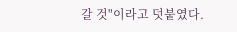갈 것"이라고 덧붙였다.